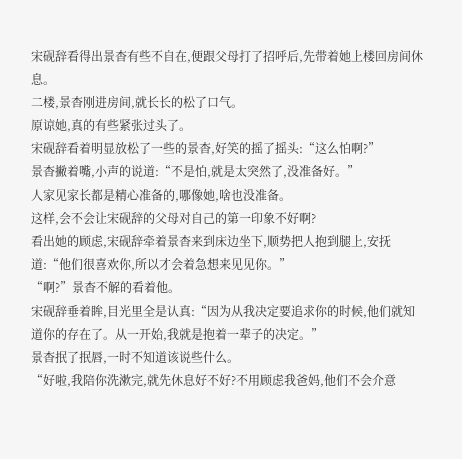宋砚辞看得出景杳有些不自在,便跟父母打了招呼后,先带着她上楼回房间休息。
二楼,景杳刚进房间,就长长的松了口气。
原谅她,真的有些紧张过头了。
宋砚辞看着明显放松了一些的景杳,好笑的摇了摇头:“这么怕啊?”
景杳撇着嘴,小声的说道:“不是怕,就是太突然了,没准备好。”
人家见家长都是精心准备的,哪像她,啥也没准备。
这样,会不会让宋砚辞的父母对自己的第一印象不好啊?
看出她的顾虑,宋砚辞牵着景杳来到床边坐下,顺势把人抱到腿上,安抚道:“他们很喜欢你,所以才会着急想来见见你。”
“啊?”景杳不解的看着他。
宋砚辞垂着眸,目光里全是认真:“因为从我决定要追求你的时候,他们就知道你的存在了。从一开始,我就是抱着一辈子的决定。”
景杳抿了抿唇,一时不知道该说些什么。
“好啦,我陪你洗漱完,就先休息好不好?不用顾虑我爸妈,他们不会介意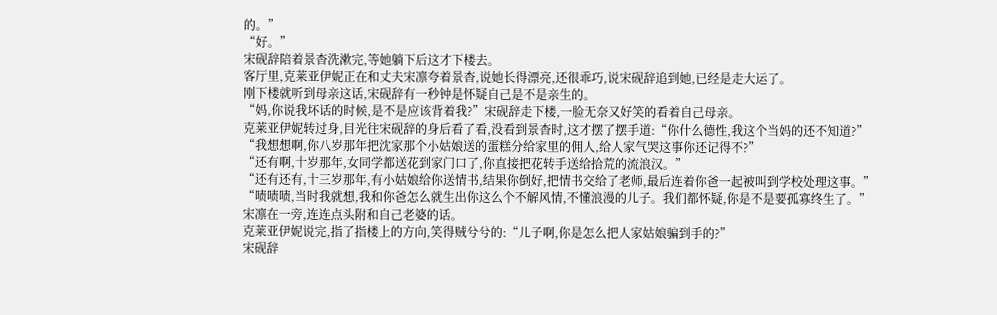的。”
“好。”
宋砚辞陪着景杳洗漱完,等她躺下后这才下楼去。
客厅里,克莱亚伊妮正在和丈夫宋凛夸着景杳,说她长得漂亮,还很乖巧,说宋砚辞追到她,已经是走大运了。
刚下楼就听到母亲这话,宋砚辞有一秒钟是怀疑自己是不是亲生的。
“妈,你说我坏话的时候,是不是应该背着我?”宋砚辞走下楼,一脸无奈又好笑的看着自己母亲。
克莱亚伊妮转过身,目光往宋砚辞的身后看了看,没看到景杳时,这才摆了摆手道:“你什么德性,我这个当妈的还不知道?”
“我想想啊,你八岁那年把沈家那个小姑娘送的蛋糕分给家里的佣人,给人家气哭这事你还记得不?”
“还有啊,十岁那年,女同学都送花到家门口了,你直接把花转手送给拾荒的流浪汉。”
“还有还有,十三岁那年,有小姑娘给你送情书,结果你倒好,把情书交给了老师,最后连着你爸一起被叫到学校处理这事。”
“啧啧啧,当时我就想,我和你爸怎么就生出你这么个不解风情,不懂浪漫的儿子。我们都怀疑,你是不是要孤寡终生了。”
宋凛在一旁,连连点头附和自己老婆的话。
克莱亚伊妮说完,指了指楼上的方向,笑得贼兮兮的:“儿子啊,你是怎么把人家姑娘骗到手的?”
宋砚辞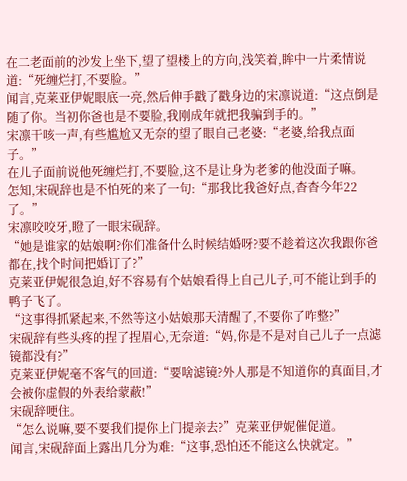在二老面前的沙发上坐下,望了望楼上的方向,浅笑着,眸中一片柔情说道:“死缠烂打,不要脸。”
闻言,克莱亚伊妮眼底一亮,然后伸手戳了戳身边的宋凛说道:“这点倒是随了你。当初你爸也是不要脸,我刚成年就把我骗到手的。”
宋凛干咳一声,有些尴尬又无奈的望了眼自己老婆:“老婆,给我点面子。”
在儿子面前说他死缠烂打,不要脸,这不是让身为老爹的他没面子嘛。
怎知,宋砚辞也是不怕死的来了一句:“那我比我爸好点,杳杳今年22了。”
宋凛咬咬牙,瞪了一眼宋砚辞。
“她是谁家的姑娘啊?你们准备什么时候结婚呀?要不趁着这次我跟你爸都在,找个时间把婚订了?”
克莱亚伊妮很急迫,好不容易有个姑娘看得上自己儿子,可不能让到手的鸭子飞了。
“这事得抓紧起来,不然等这小姑娘那天清醒了,不要你了咋整?”
宋砚辞有些头疼的捏了捏眉心,无奈道:“妈,你是不是对自己儿子一点滤镜都没有?”
克莱亚伊妮毫不客气的回道:“要啥滤镜?外人那是不知道你的真面目,才会被你虚假的外表给蒙蔽!”
宋砚辞哽住。
“怎么说嘛,要不要我们提你上门提亲去?”克莱亚伊妮催促道。
闻言,宋砚辞面上露出几分为难:“这事,恐怕还不能这么快就定。”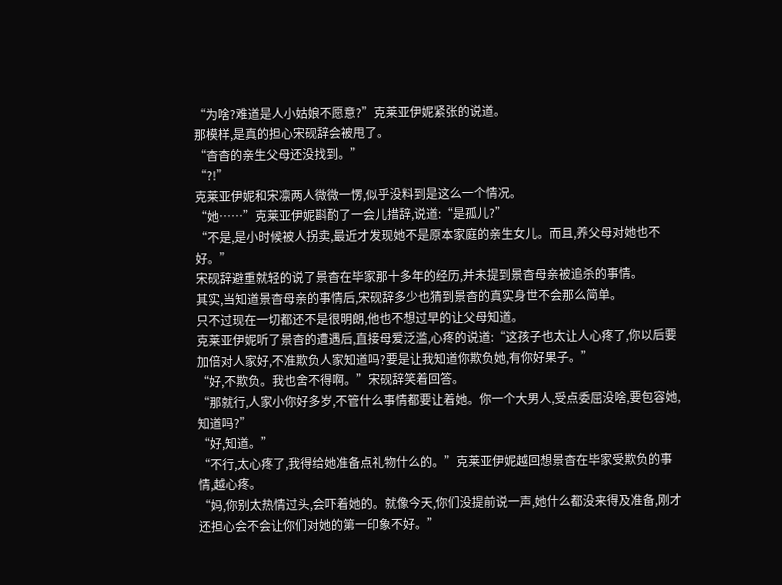“为啥?难道是人小姑娘不愿意?”克莱亚伊妮紧张的说道。
那模样,是真的担心宋砚辞会被甩了。
“杳杳的亲生父母还没找到。”
“?!”
克莱亚伊妮和宋凛两人微微一愣,似乎没料到是这么一个情况。
“她……”克莱亚伊妮斟酌了一会儿措辞,说道:“是孤儿?”
“不是,是小时候被人拐卖,最近才发现她不是原本家庭的亲生女儿。而且,养父母对她也不好。”
宋砚辞避重就轻的说了景杳在毕家那十多年的经历,并未提到景杳母亲被追杀的事情。
其实,当知道景杳母亲的事情后,宋砚辞多少也猜到景杳的真实身世不会那么简单。
只不过现在一切都还不是很明朗,他也不想过早的让父母知道。
克莱亚伊妮听了景杳的遭遇后,直接母爱泛滥,心疼的说道:“这孩子也太让人心疼了,你以后要加倍对人家好,不准欺负人家知道吗?要是让我知道你欺负她,有你好果子。”
“好,不欺负。我也舍不得啊。”宋砚辞笑着回答。
“那就行,人家小你好多岁,不管什么事情都要让着她。你一个大男人,受点委屈没啥,要包容她,知道吗?”
“好,知道。”
“不行,太心疼了,我得给她准备点礼物什么的。”克莱亚伊妮越回想景杳在毕家受欺负的事情,越心疼。
“妈,你别太热情过头,会吓着她的。就像今天,你们没提前说一声,她什么都没来得及准备,刚才还担心会不会让你们对她的第一印象不好。”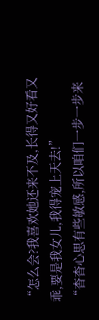“怎么会?我喜欢她还来不及,长得又好看又乖,要是我女儿,我得宠上天去!”
“杳杳心思有些敏感,所以咱们一步一步来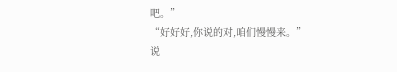吧。”
“好好好,你说的对,咱们慢慢来。”
说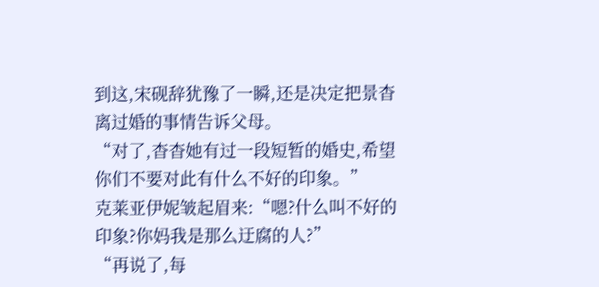到这,宋砚辞犹豫了一瞬,还是决定把景杳离过婚的事情告诉父母。
“对了,杳杳她有过一段短暂的婚史,希望你们不要对此有什么不好的印象。”
克莱亚伊妮皱起眉来:“嗯?什么叫不好的印象?你妈我是那么迂腐的人?”
“再说了,每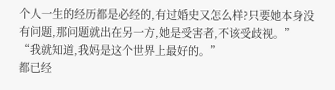个人一生的经历都是必经的,有过婚史又怎么样?只要她本身没有问题,那问题就出在另一方,她是受害者,不该受歧视。”
“我就知道,我妈是这个世界上最好的。”
都已经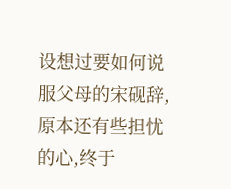设想过要如何说服父母的宋砚辞,原本还有些担忧的心,终于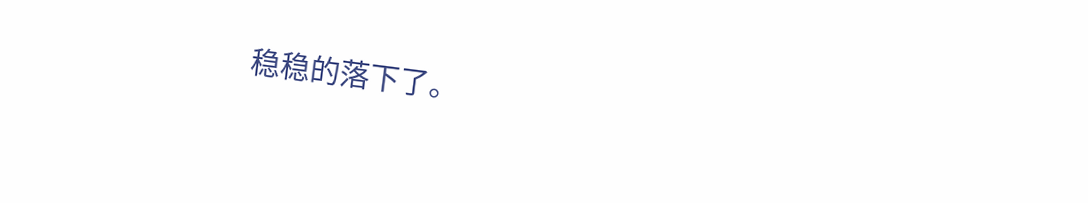稳稳的落下了。